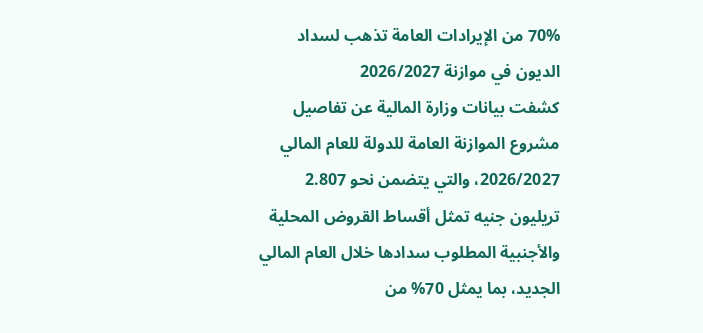70% من الإيرادات العامة تذهب لسداد الديون في موازنة 2026/2027
كشفت بيانات وزارة المالية عن تفاصيل مشروع الموازنة العامة للدولة للعام المالي 2026/2027، والتي يتضمن نحو 2.807 تريليون جنيه تمثل أقساط القروض المحلية والأجنبية المطلوب سدادها خلال العام المالي الجديد، بما يمثل 70% من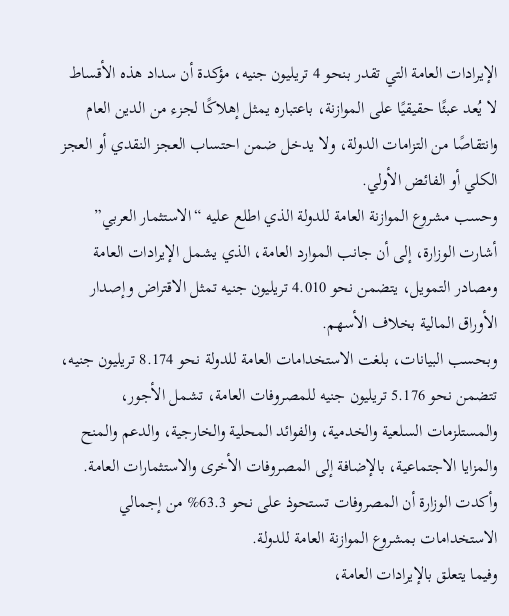الإيرادات العامة التي تقدر بنحو 4 تريليون جنيه، مؤكدة أن سداد هذه الأقساط لا يُعد عبئًا حقيقيًا على الموازنة، باعتباره يمثل إهلاكًا لجزء من الدين العام وانتقاصًا من التزامات الدولة، ولا يدخل ضمن احتساب العجز النقدي أو العجز الكلي أو الفائض الأولي.
وحسب مشروع الموازنة العامة للدولة الذي اطلع عليه “الاستثمار العربي” أشارت الوزارة، إلى أن جانب الموارد العامة، الذي يشمل الإيرادات العامة ومصادر التمويل، يتضمن نحو 4.010 تريليون جنيه تمثل الاقتراض وإصدار الأوراق المالية بخلاف الأسهم.
وبحسب البيانات، بلغت الاستخدامات العامة للدولة نحو 8.174 تريليون جنيه، تتضمن نحو 5.176 تريليون جنيه للمصروفات العامة، تشمل الأجور، والمستلزمات السلعية والخدمية، والفوائد المحلية والخارجية، والدعم والمنح والمزايا الاجتماعية، بالإضافة إلى المصروفات الأخرى والاستثمارات العامة.
وأكدت الوزارة أن المصروفات تستحوذ على نحو 63.3% من إجمالي الاستخدامات بمشروع الموازنة العامة للدولة.
وفيما يتعلق بالإيرادات العامة،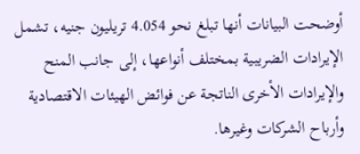أوضحت البيانات أنها تبلغ نحو 4.054 تريليون جنيه، تشمل الإيرادات الضريبية بمختلف أنواعها، إلى جانب المنح والإيرادات الأخرى الناتجة عن فوائض الهيئات الاقتصادية وأرباح الشركات وغيرها.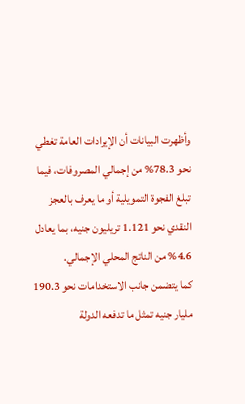وأظهرت البيانات أن الإيرادات العامة تغطي نحو 78.3% من إجمالي المصروفات، فيما تبلغ الفجوة التمويلية أو ما يعرف بالعجز النقدي نحو 1.121 تريليون جنيه، بما يعادل 4.6% من الناتج المحلي الإجمالي.
كما يتضمن جانب الاستخدامات نحو 190.3 مليار جنيه تمثل ما تدفعه الدولة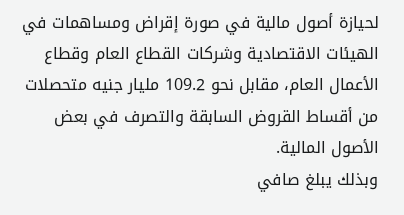لحيازة أصول مالية في صورة إقراض ومساهمات في الهيئات الاقتصادية وشركات القطاع العام وقطاع الأعمال العام، مقابل نحو 109.2 مليار جنيه متحصلات من أقساط القروض السابقة والتصرف في بعض الأصول المالية.
وبذلك يبلغ صافي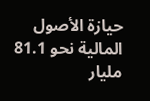حيازة الأصول المالية نحو 81.1 مليار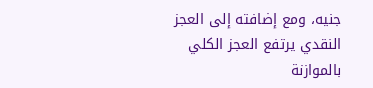جنيه، ومع إضافته إلى العجز النقدي يرتفع العجز الكلي بالموازنة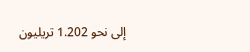إلى نحو 1.202 تريليون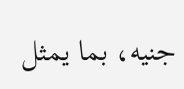جنيه، بما يمثل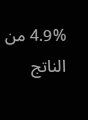4.9% من الناتج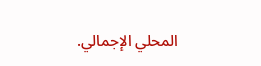المحلي الإجمالي.